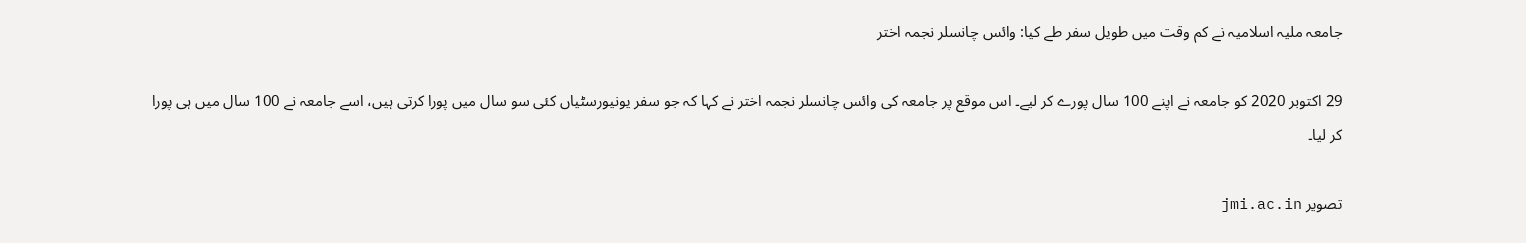جامعہ ملیہ اسلامیہ نے کم وقت میں طویل سفر طے کیا: وائس چانسلر نجمہ اختر

29 اکتوبر 2020 کو جامعہ نے اپنے 100 سال پورے کر لیے۔ اس موقع پر جامعہ کی وائس چانسلر نجمہ اختر نے کہا کہ جو سفر یونیورسٹیاں کئی سو سال میں پورا کرتی ہیں، اسے جامعہ نے 100 سال میں ہی پورا کر لیا۔

تصویر jmi.ac.in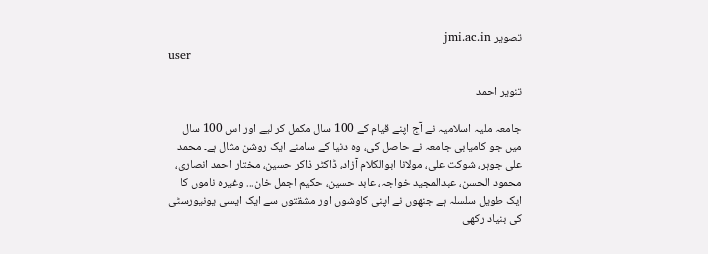تصویر jmi.ac.in
user

تنویر احمد

جامعہ ملیہ اسلامیہ نے آج اپنے قیام کے 100 سال مکمل کر لیے اور اس 100 سال میں جو کامیابی جامعہ نے حاصل کی، وہ دنیا کے سامنے ایک روشن مثال ہے۔ محمد علی جوہر، شوکت علی، مولانا ابوالکلام آزاد، ڈاکٹر ذاکر حسین، مختار احمد انصاری، محمود الحسن، عبدالمجید خواجہ، عابد حسین، حکیم اجمل خان... وغیرہ ناموں کا ایک طویل سلسلہ ہے جنھوں نے اپنی کاوشوں اور مشقتوں سے ایک ایسی یونیورسٹی کی بنیاد رکھی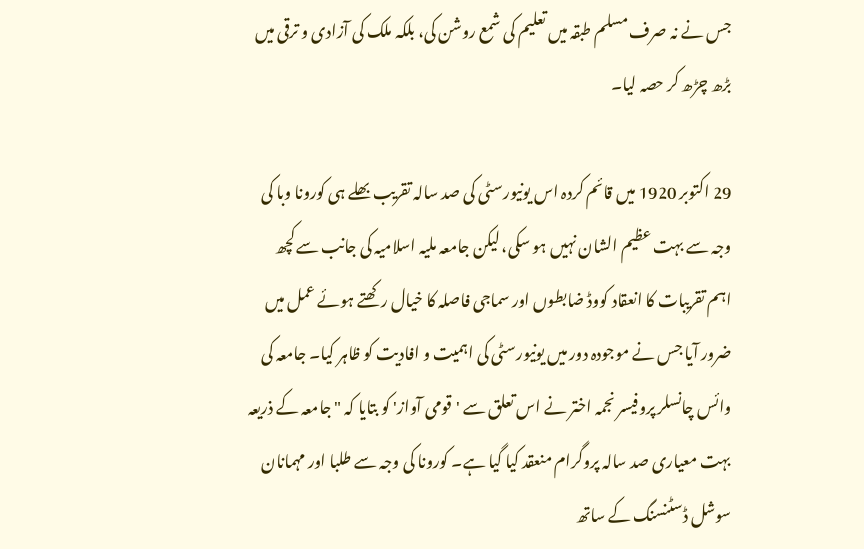جس نے نہ صرف مسلم طبقہ میں تعلیم کی شمع روشن کی، بلکہ ملک کی آزادی و ترقی میں بڑھ چڑھ کر حصہ لیا۔

29 اکتوبر 1920 میں قائم کردہ اس یونیورسٹی کی صد سالہ تقریب بھلے ہی کورونا وبا کی وجہ سے بہت عظیم الشان نہیں ہو سکی، لیکن جامعہ ملیہ اسلامیہ کی جانب سے کچھ اہم تقریبات کا انعقاد کووڈ ضابطوں اور سماجی فاصلہ کا خیال رکھتے ہوئے عمل میں ضرور آیا جس نے موجودہ دور میں یونیورسٹی کی اہمیت و افادیت کو ظاہر کیا۔ جامعہ کی وائس چانسلر پروفیسر نجمہ اختر نے اس تعلق سے 'قومی آواز' کو بتایا کہ "جامعہ کے ذریعہ بہت معیاری صد سالہ پروگرام منعقد کیا گیا ہے۔ کورونا کی وجہ سے طلبا اور مہمانان سوشل ڈسٹنسنگ کے ساتھ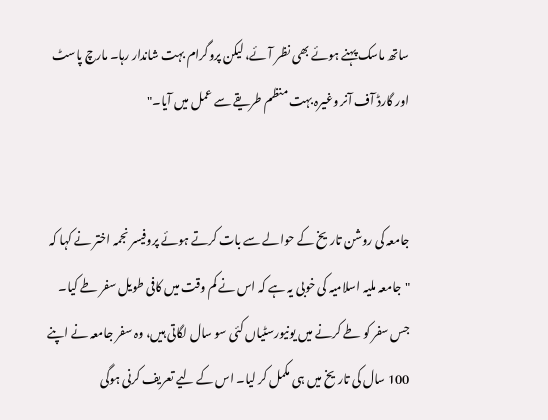ساتھ ماسک پہنے ہوئے بھی نظر آئے، لیکن پروگرام بہت شاندار رہا۔ مارچ پاسٹ اور گارڈ آف آنر وغیرہ بہت منظم طریقے سے عمل میں آیا۔"


جامعہ کی روشن تاریخ کے حوالے سے بات کرتے ہوئے پروفیسر نجمہ اختر نے کہا کہ "جامعہ ملیہ اسلامیہ کی خوبی یہ ہے کہ اس نے کم وقت میں کافی طویل سفر طے کیا۔ جس سفر کو طے کرنے میں یونیورسٹیاں کئی سو سال لگاتی ہیں، وہ سفر جامعہ نے اپنے 100 سال کی تاریخ میں ہی مکمل کر لیا۔ اس کے لیے تعریف کرنی ہوگی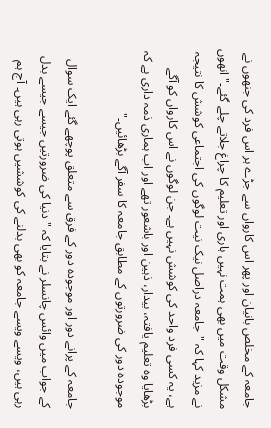جامعہ کے مخلص بانیان اور پھر اس کارواں سے جڑے ہر اس فرد کی جنھوں نے مشکل وقت میں بھی ہمت نہیں ہاری اور تعلیم کا چراغ جلاتے چلے گئے۔" انھوں نے مزید کہا کہ "جامعہ دراصل نیک نیت لوگوں کی اجتماعی کوشش کا نتیجہ ہے، یہ کسی فرد واحد کی کوشش نہیں ہے۔ جن لوگوں نے اس کارواں کو آگے بڑھایا وہ تعلیم یافتہ، بیدار، ذہین اور باشعور تھے اور اب ہماری ذمہ داری ہے کہ موجودہ دور کی ضرورتوں کے مطابق جامعہ کا سفر آگے بڑھائیں۔"

جامعہ کے پرانے دور اور موجودہ دور کے فرق سے متعلق پوچھے گئے ایک سوال کے جواب میں وائس چانسلر نے بتایا کہ "دنیا کی ضرورتیں جیسے جیسے بدل رہی ہیں، ویسے ویسے جامعہ کو بھی بدلنے کی کوششیں ہوتی رہی ہیں۔ آج ہم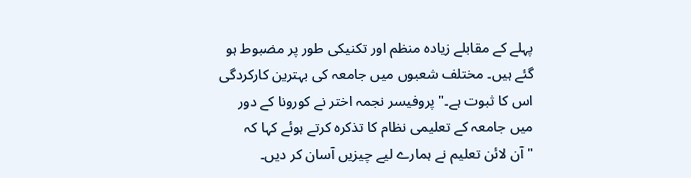پہلے کے مقابلے زیادہ منظم اور تکنیکی طور پر مضبوط ہو گئے ہیں۔ مختلف شعبوں میں جامعہ کی بہترین کارکردگی اس کا ثبوت ہے۔" پروفیسر نجمہ اختر نے کورونا کے دور میں جامعہ کے تعلیمی نظام کا تذکرہ کرتے ہوئے کہا کہ "آن لائن تعلیم نے ہمارے لیے چیزیں آسان کر دیں۔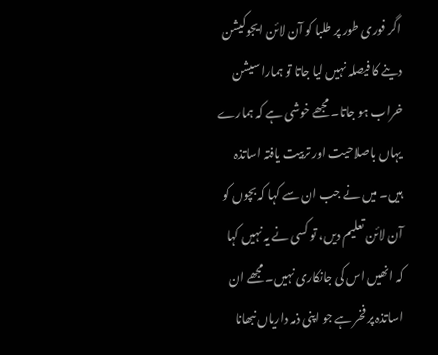اگر فوری طور پر طلبا کو آن لائن ایجوکیشن دینے کا فیصلہ نہیں لیا جاتا تو ہمارا سیشن خراب ہو جاتا۔ مجھے خوشی ہے کہ ہمارے یہاں باصلاحیت اور تربیت یافتہ اساتذہ ہیں۔ میں نے جب ان سے کہا کہ بچوں کو آن لائن تعلیم دیں، تو کسی نے یہ نہیں کہا کہ انھیں اس کی جانکاری نہیں۔ مجھے ان اساتذہ پر فخر ہے جو اپنی ذمہ داریاں نبھانا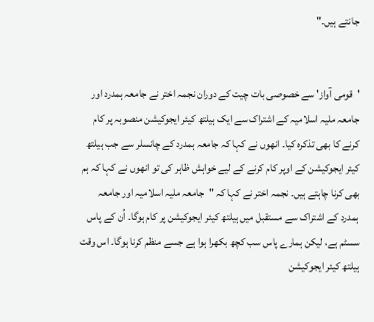جانتے ہیں۔"


'قومی آواز' سے خصوصی بات چیت کے دوران نجمہ اختر نے جامعہ ہمدرد اور جامعہ ملیہ اسلامیہ کے اشتراک سے ایک ہیلتھ کیئر ایجوکیشن منصوبہ پر کام کرنے کا بھی تذکرہ کیا۔ انھوں نے کہا کہ جامعہ ہمدرد کے چانسلر سے جب ہیلتھ کیئر ایجوکیشن کے اوپر کام کرنے کے لیے خواہش ظاہر کی تو انھوں نے کہا کہ ہم بھی کرنا چاہتے ہیں۔ نجمہ اختر نے کہا کہ "جامعہ ملیہ اسلامیہ اور جامعہ ہمدرد کے اشتراک سے مستقبل میں ہیلتھ کیئر ایجوکیشن پر کام ہوگا۔ اُن کے پاس سسٹم ہے، لیکن ہمارے پاس سب کچھ بکھرا ہوا ہے جسے منظم کرنا ہوگا۔ اس وقت ہیلتھ کیئر ایجوکیشن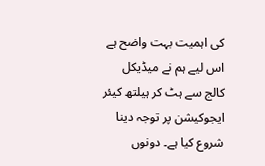کی اہمیت بہت واضح ہے اس لیے ہم نے میڈیکل کالج سے ہٹ کر ہیلتھ کیئر ایجوکیشن پر توجہ دینا شروع کیا ہے۔ دونوں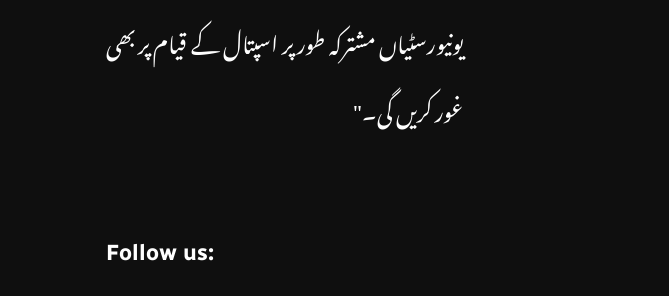یونیورسٹیاں مشترکہ طور پر اسپتال کے قیام پر بھی غور کریں گی۔"

Follow us: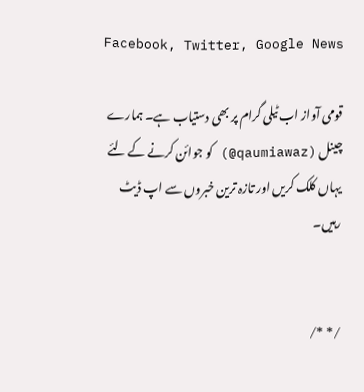Facebook, Twitter, Google News

قومی آواز اب ٹیلی گرام پر بھی دستیاب ہے۔ ہمارے چینل (qaumiawaz@) کو جوائن کرنے کے لئے یہاں کلک کریں اور تازہ ترین خبروں سے اپ ڈیٹ رہیں۔


/* */